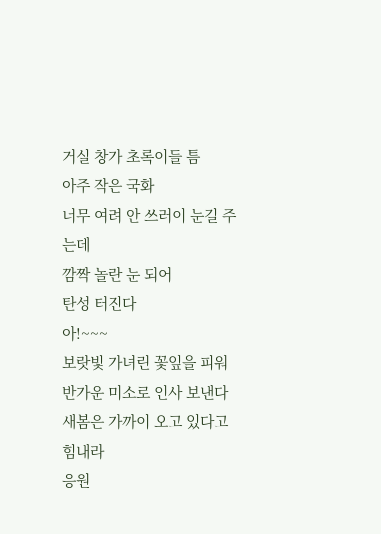거실 창가 초록이들 틈
아주 작은 국화
너무 여려 안 쓰러이 눈길 주는데
깜짝 놀란 눈 되어
탄성 터진다
아!~~~
보랏빛 가녀린 꽃잎을 피워
반가운 미소로 인사 보낸다
새봄은 가까이 오고 있다고
힘내라
응원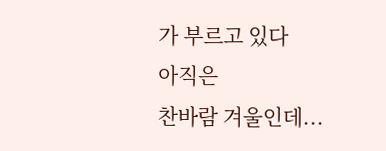가 부르고 있다
아직은
찬바람 겨울인데...